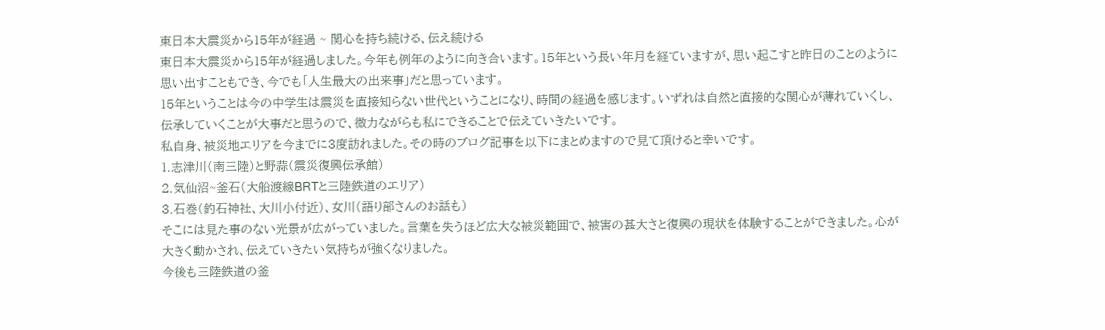東日本大震災から15年が経過 ~ 関心を持ち続ける、伝え続ける
東日本大震災から15年が経過しました。今年も例年のように向き合います。15年という長い年月を経ていますが、思い起こすと昨日のことのように思い出すこともでき、今でも「人生最大の出来事」だと思っています。
15年ということは今の中学生は震災を直接知らない世代ということになり、時間の経過を感じます。いずれは自然と直接的な関心が薄れていくし、伝承していくことが大事だと思うので、微力ながらも私にできることで伝えていきたいです。
私自身、被災地エリアを今までに3度訪れました。その時のブログ記事を以下にまとめますので見て頂けると幸いです。
1.志津川(南三陸)と野蒜(震災復興伝承館)
2.気仙沼~釜石(大船渡線BRTと三陸鉄道のエリア)
3.石巻(釣石神社、大川小付近)、女川(語り部さんのお話も)
そこには見た事のない光景が広がっていました。言葉を失うほど広大な被災範囲で、被害の甚大さと復興の現状を体験することができました。心が大きく動かされ、伝えていきたい気持ちが強くなりました。
今後も三陸鉄道の釜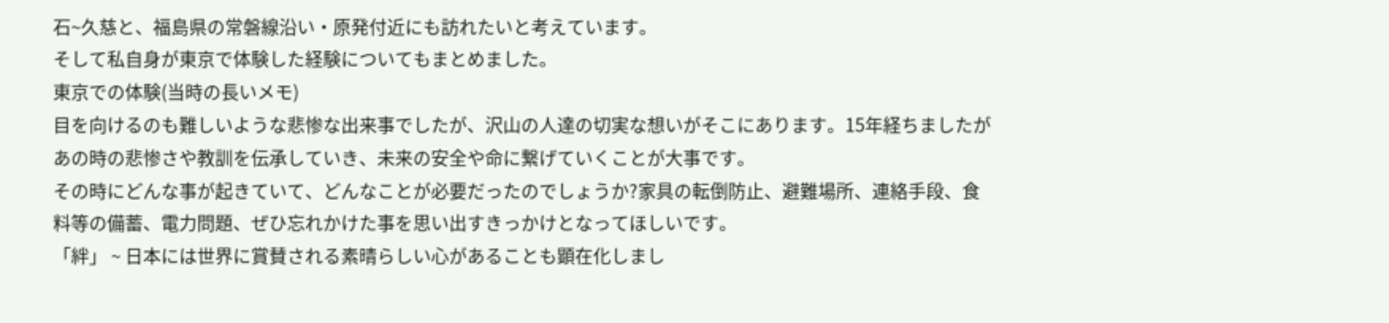石~久慈と、福島県の常磐線沿い・原発付近にも訪れたいと考えています。
そして私自身が東京で体験した経験についてもまとめました。
東京での体験(当時の長いメモ)
目を向けるのも難しいような悲惨な出来事でしたが、沢山の人達の切実な想いがそこにあります。15年経ちましたがあの時の悲惨さや教訓を伝承していき、未来の安全や命に繋げていくことが大事です。
その時にどんな事が起きていて、どんなことが必要だったのでしょうか?家具の転倒防止、避難場所、連絡手段、食料等の備蓄、電力問題、ぜひ忘れかけた事を思い出すきっかけとなってほしいです。
「絆」 ~ 日本には世界に賞賛される素晴らしい心があることも顕在化しまし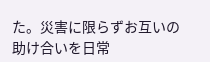た。災害に限らずお互いの助け合いを日常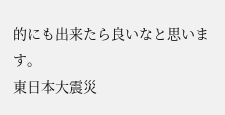的にも出来たら良いなと思います。
東日本大震災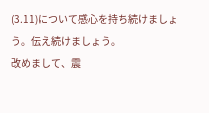(3.11)について感心を持ち続けましょう。伝え続けましょう。
改めまして、震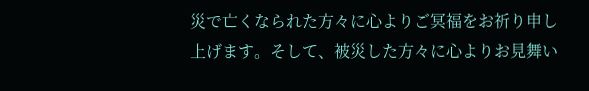災で亡くなられた方々に心よりご冥福をお祈り申し上げます。そして、被災した方々に心よりお見舞い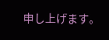申し上げます。